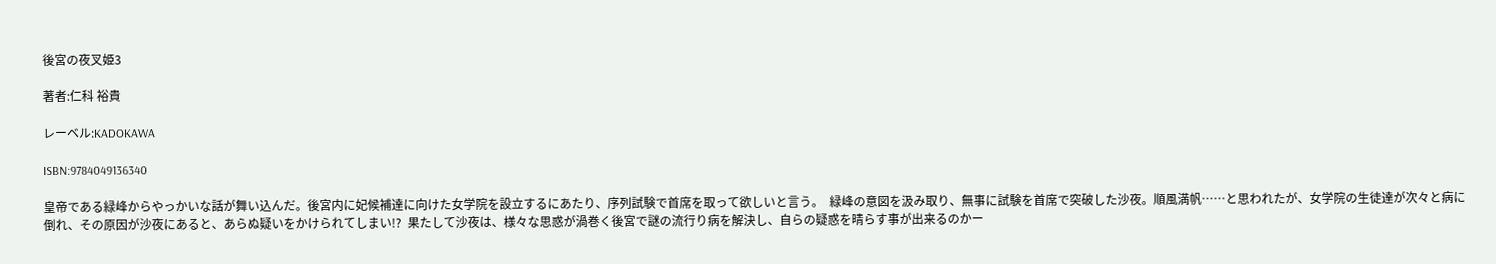後宮の夜叉姫3

著者:仁科 裕貴

レーベル:KADOKAWA

ISBN:9784049136340

皇帝である緑峰からやっかいな話が舞い込んだ。後宮内に妃候補達に向けた女学院を設立するにあたり、序列試験で首席を取って欲しいと言う。  緑峰の意図を汲み取り、無事に試験を首席で突破した沙夜。順風満帆……と思われたが、女学院の生徒達が次々と病に倒れ、その原因が沙夜にあると、あらぬ疑いをかけられてしまい!?  果たして沙夜は、様々な思惑が渦巻く後宮で謎の流行り病を解決し、自らの疑惑を晴らす事が出来るのかー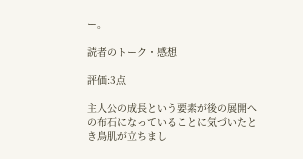ー。

読者のトーク・感想

評価:3点

主人公の成長という要素が後の展開への布石になっていることに気づいたとき鳥肌が立ちまし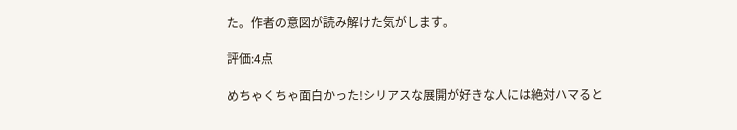た。作者の意図が読み解けた気がします。

評価:4点

めちゃくちゃ面白かった!シリアスな展開が好きな人には絶対ハマると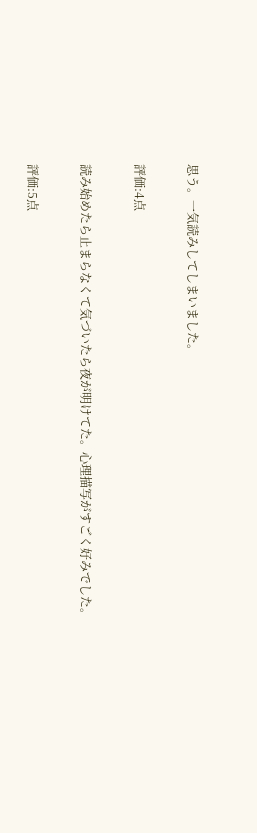思う。一気読みしてしまいました。

評価:4点

読み始めたら止まらなくて気づいたら夜が明けてた。心理描写がすごく好みでした。

評価:5点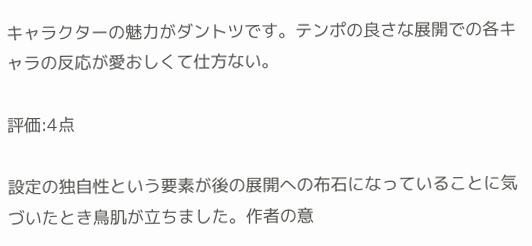キャラクターの魅力がダントツです。テンポの良さな展開での各キャラの反応が愛おしくて仕方ない。

評価:4点

設定の独自性という要素が後の展開への布石になっていることに気づいたとき鳥肌が立ちました。作者の意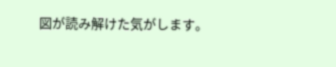図が読み解けた気がします。